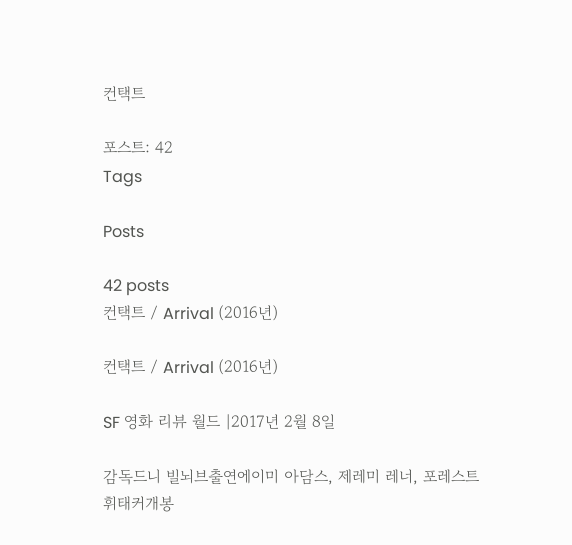컨택트

포스트: 42
Tags

Posts

42 posts
컨택트 / Arrival (2016년)

컨택트 / Arrival (2016년)

SF 영화 리뷰 월드 |2017년 2월 8일

감독드니 빌뇌브출연에이미 아담스, 제레미 레너, 포레스트 휘태커개봉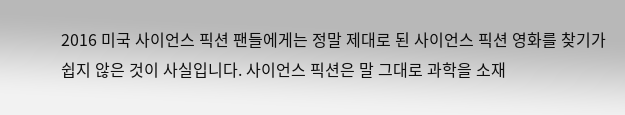2016 미국 사이언스 픽션 팬들에게는 정말 제대로 된 사이언스 픽션 영화를 찾기가 쉽지 않은 것이 사실입니다. 사이언스 픽션은 말 그대로 과학을 소재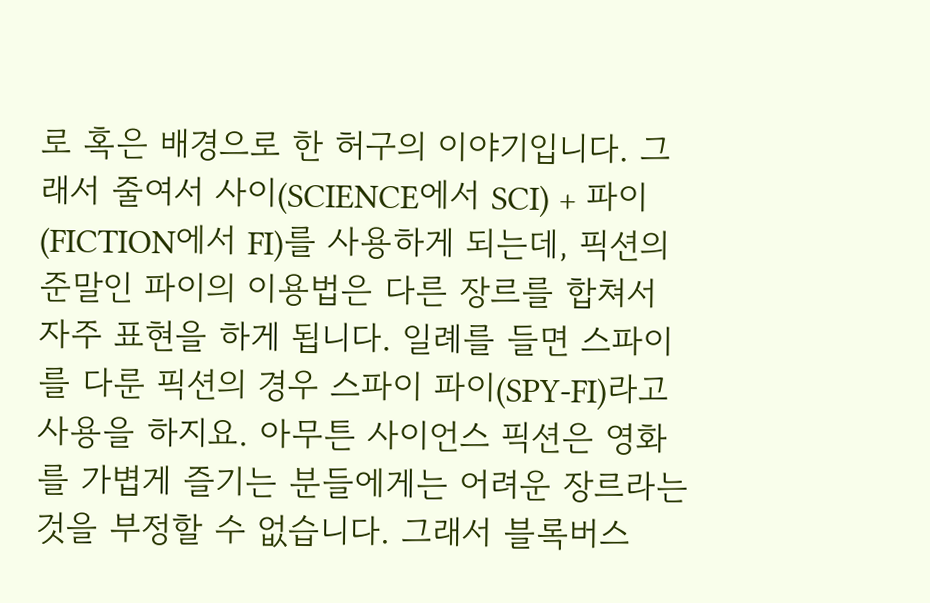로 혹은 배경으로 한 허구의 이야기입니다. 그래서 줄여서 사이(SCIENCE에서 SCI) + 파이(FICTION에서 FI)를 사용하게 되는데, 픽션의 준말인 파이의 이용법은 다른 장르를 합쳐서 자주 표현을 하게 됩니다. 일례를 들면 스파이를 다룬 픽션의 경우 스파이 파이(SPY-FI)라고 사용을 하지요. 아무튼 사이언스 픽션은 영화를 가볍게 즐기는 분들에게는 어려운 장르라는 것을 부정할 수 없습니다. 그래서 블록버스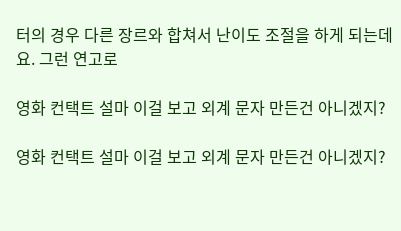터의 경우 다른 장르와 합쳐서 난이도 조절을 하게 되는데요. 그런 연고로

영화 컨택트 설마 이걸 보고 외계 문자 만든건 아니겠지?

영화 컨택트 설마 이걸 보고 외계 문자 만든건 아니겠지?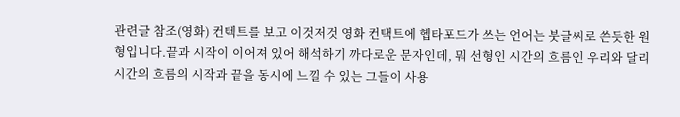관련글 참조(영화) 컨텍트를 보고 이것저것 영화 컨택트에 헵타포드가 쓰는 언어는 붓글씨로 쓴듯한 원형입니다.끝과 시작이 이어져 있어 해석하기 까다로운 문자인데, 뭐 선형인 시간의 흐름인 우리와 달리시간의 흐름의 시작과 끝을 동시에 느낄 수 있는 그들이 사용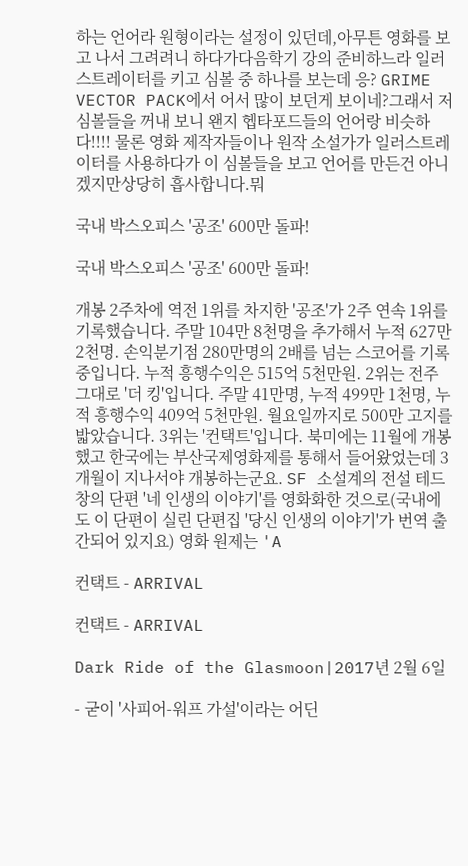하는 언어라 원형이라는 설정이 있던데,아무튼 영화를 보고 나서 그려려니 하다가다음학기 강의 준비하느라 일러스트레이터를 키고 심볼 중 하나를 보는데 응? GRIME VECTOR PACK에서 어서 많이 보던게 보이네?그래서 저 심볼들을 꺼내 보니 왠지 헵타포드들의 언어랑 비슷하다!!!! 물론 영화 제작자들이나 원작 소설가가 일러스트레이터를 사용하다가 이 심볼들을 보고 언어를 만든건 아니겠지만상당히 흡사합니다.뭐

국내 박스오피스 '공조' 600만 돌파!

국내 박스오피스 '공조' 600만 돌파!

개봉 2주차에 역전 1위를 차지한 '공조'가 2주 연속 1위를 기록했습니다. 주말 104만 8천명을 추가해서 누적 627만 2천명. 손익분기점 280만명의 2배를 넘는 스코어를 기록 중입니다. 누적 흥행수익은 515억 5천만원. 2위는 전주 그대로 '더 킹'입니다. 주말 41만명, 누적 499만 1천명, 누적 흥행수익 409억 5천만원. 월요일까지로 500만 고지를 밟았습니다. 3위는 '컨택트'입니다. 북미에는 11월에 개봉했고 한국에는 부산국제영화제를 통해서 들어왔었는데 3개월이 지나서야 개봉하는군요. SF 소설계의 전설 테드 창의 단편 '네 인생의 이야기'를 영화화한 것으로(국내에도 이 단편이 실린 단편집 '당신 인생의 이야기'가 번역 출간되어 있지요) 영화 원제는 'A

컨택트 - ARRIVAL

컨택트 - ARRIVAL

Dark Ride of the Glasmoon|2017년 2월 6일

- 굳이 '사피어-워프 가설'이라는 어딘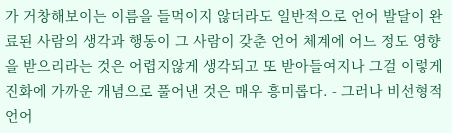가 거창해보이는 이름을 들먹이지 않더라도 일반적으로 언어 발달이 완료된 사람의 생각과 행동이 그 사람이 갖춘 언어 체계에 어느 정도 영향을 받으리라는 것은 어렵지않게 생각되고 또 받아들여지나 그걸 이렇게 진화에 가까운 개념으로 풀어낸 것은 매우 흥미롭다. - 그러나 비선형적 언어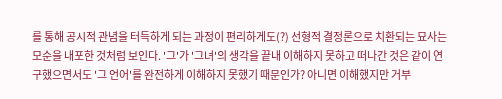를 통해 공시적 관념을 터득하게 되는 과정이 편리하게도(?) 선형적 결정론으로 치환되는 묘사는 모순을 내포한 것처럼 보인다. '그'가 '그녀'의 생각을 끝내 이해하지 못하고 떠나간 것은 같이 연구했으면서도 '그 언어'를 완전하게 이해하지 못했기 때문인가? 아니면 이해했지만 거부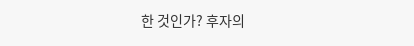한 것인가? 후자의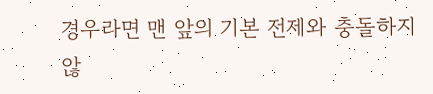경우라면 맨 앞의 기본 전제와 충돌하지 않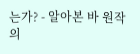는가? - 알아본 바 원작의